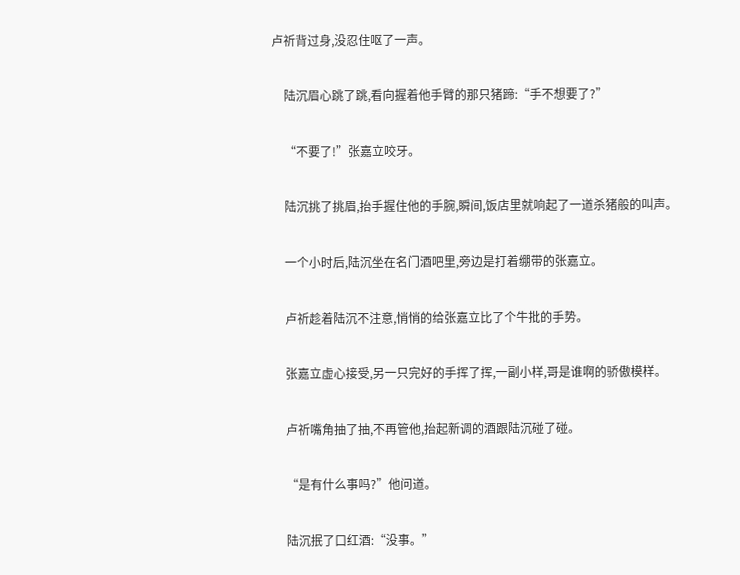卢祈背过身,没忍住呕了一声。

    陆沉眉心跳了跳,看向握着他手臂的那只猪蹄:“手不想要了?”

    “不要了!”张嘉立咬牙。

    陆沉挑了挑眉,抬手握住他的手腕,瞬间,饭店里就响起了一道杀猪般的叫声。

    一个小时后,陆沉坐在名门酒吧里,旁边是打着绷带的张嘉立。

    卢祈趁着陆沉不注意,悄悄的给张嘉立比了个牛批的手势。

    张嘉立虚心接受,另一只完好的手挥了挥,一副小样,哥是谁啊的骄傲模样。

    卢祈嘴角抽了抽,不再管他,抬起新调的酒跟陆沉碰了碰。

    “是有什么事吗?”他问道。

    陆沉抿了口红酒:“没事。”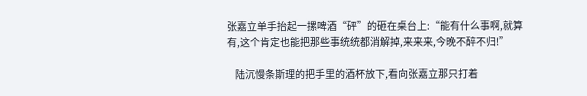张嘉立单手抬起一摞啤酒“砰”的砸在桌台上:“能有什么事啊,就算有,这个肯定也能把那些事统统都消解掉,来来来,今晚不醉不归!”

    陆沉慢条斯理的把手里的酒杯放下,看向张嘉立那只打着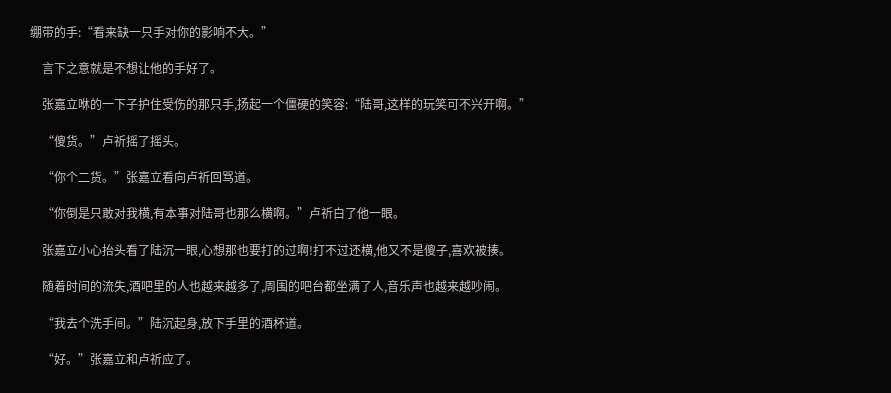绷带的手:“看来缺一只手对你的影响不大。”

    言下之意就是不想让他的手好了。

    张嘉立咻的一下子护住受伤的那只手,扬起一个僵硬的笑容:“陆哥,这样的玩笑可不兴开啊。”

    “傻货。”卢祈摇了摇头。

    “你个二货。”张嘉立看向卢祈回骂道。

    “你倒是只敢对我横,有本事对陆哥也那么横啊。”卢祈白了他一眼。

    张嘉立小心抬头看了陆沉一眼,心想那也要打的过啊!打不过还横,他又不是傻子,喜欢被揍。

    随着时间的流失,酒吧里的人也越来越多了,周围的吧台都坐满了人,音乐声也越来越吵闹。

    “我去个洗手间。”陆沉起身,放下手里的酒杯道。

    “好。”张嘉立和卢祈应了。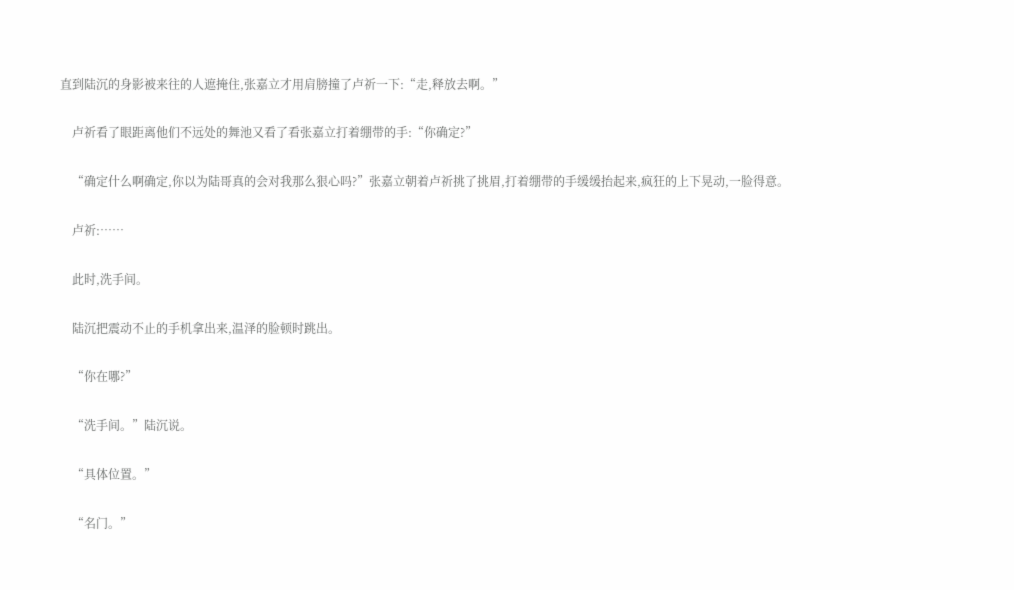直到陆沉的身影被来往的人遮掩住,张嘉立才用肩膀撞了卢祈一下:“走,释放去啊。”

    卢祈看了眼距离他们不远处的舞池又看了看张嘉立打着绷带的手:“你确定?”

    “确定什么啊确定,你以为陆哥真的会对我那么狠心吗?”张嘉立朝着卢祈挑了挑眉,打着绷带的手缓缓抬起来,疯狂的上下晃动,一脸得意。

    卢祈:……

    此时,洗手间。

    陆沉把震动不止的手机拿出来,温泽的脸顿时跳出。

    “你在哪?”

    “洗手间。”陆沉说。

    “具体位置。”

    “名门。”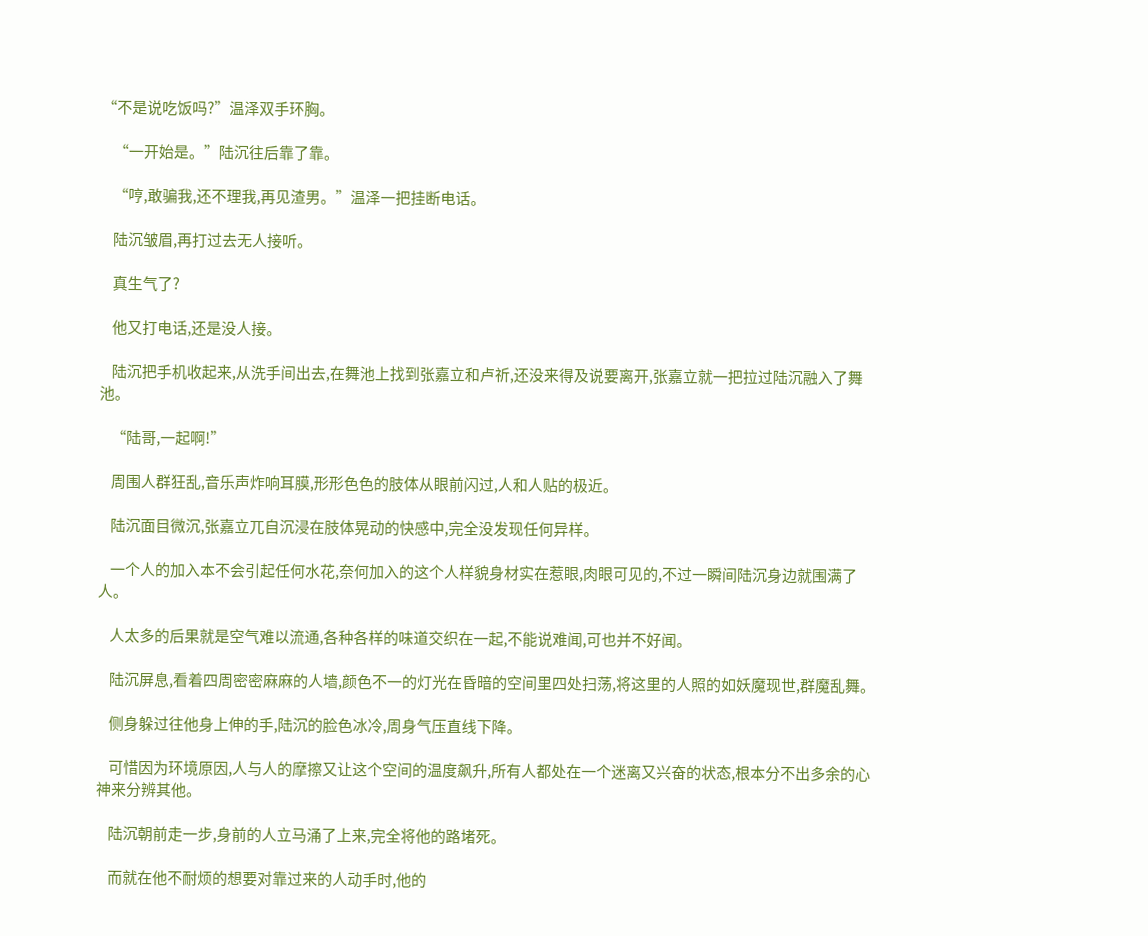“不是说吃饭吗?”温泽双手环胸。

    “一开始是。”陆沉往后靠了靠。

    “哼,敢骗我,还不理我,再见渣男。”温泽一把挂断电话。

    陆沉皱眉,再打过去无人接听。

    真生气了?

    他又打电话,还是没人接。

    陆沉把手机收起来,从洗手间出去,在舞池上找到张嘉立和卢祈,还没来得及说要离开,张嘉立就一把拉过陆沉融入了舞池。

    “陆哥,一起啊!”

    周围人群狂乱,音乐声炸响耳膜,形形色色的肢体从眼前闪过,人和人贴的极近。

    陆沉面目微沉,张嘉立兀自沉浸在肢体晃动的快感中,完全没发现任何异样。

    一个人的加入本不会引起任何水花,奈何加入的这个人样貌身材实在惹眼,肉眼可见的,不过一瞬间陆沉身边就围满了人。

    人太多的后果就是空气难以流通,各种各样的味道交织在一起,不能说难闻,可也并不好闻。

    陆沉屏息,看着四周密密麻麻的人墙,颜色不一的灯光在昏暗的空间里四处扫荡,将这里的人照的如妖魔现世,群魔乱舞。

    侧身躲过往他身上伸的手,陆沉的脸色冰冷,周身气压直线下降。

    可惜因为环境原因,人与人的摩擦又让这个空间的温度飙升,所有人都处在一个迷离又兴奋的状态,根本分不出多余的心神来分辨其他。

    陆沉朝前走一步,身前的人立马涌了上来,完全将他的路堵死。

    而就在他不耐烦的想要对靠过来的人动手时,他的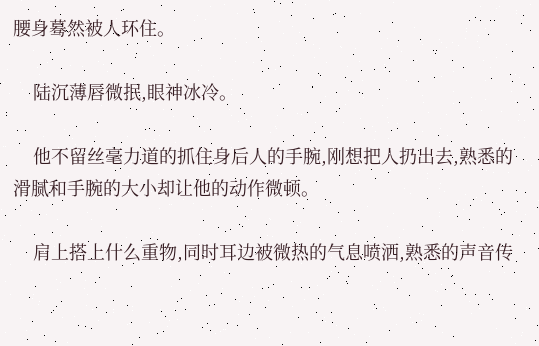腰身蓦然被人环住。

    陆沉薄唇微抿,眼神冰冷。

    他不留丝毫力道的抓住身后人的手腕,刚想把人扔出去,熟悉的滑腻和手腕的大小却让他的动作微顿。

    肩上搭上什么重物,同时耳边被微热的气息喷洒,熟悉的声音传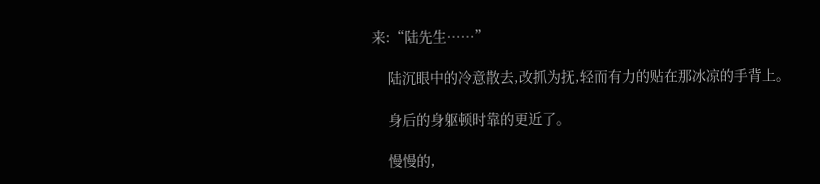来:“陆先生……”

    陆沉眼中的冷意散去,改抓为抚,轻而有力的贴在那冰凉的手背上。

    身后的身躯顿时靠的更近了。

    慢慢的,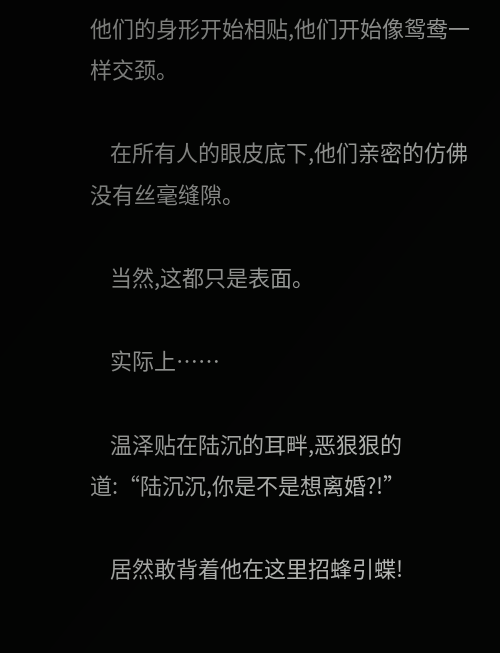他们的身形开始相贴,他们开始像鸳鸯一样交颈。

    在所有人的眼皮底下,他们亲密的仿佛没有丝毫缝隙。

    当然,这都只是表面。

    实际上……

    温泽贴在陆沉的耳畔,恶狠狠的道:“陆沉沉,你是不是想离婚?!”

    居然敢背着他在这里招蜂引蝶!